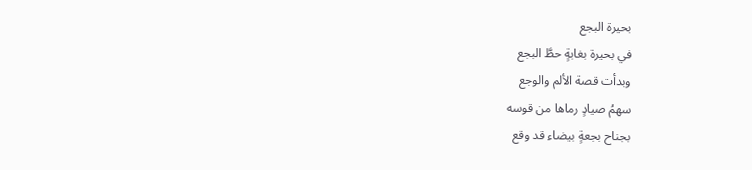بحيرة البجع
في بحيرة بغابةٍ حطَّ البجع
وبدأت قصة الألم والوجع
سهمُ صيادٍ رماها من قوسه
بجناح بجعةٍ بيضاء قد وقع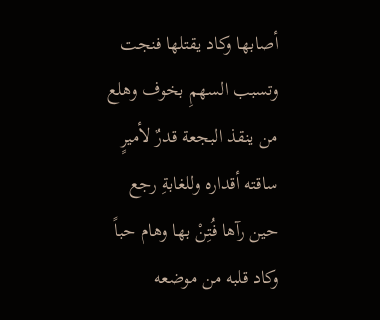أصابها وكاد يقتلها فنجت
وتسبب السهمِ بخوف وهلع
من ينقذ البجعة قدرٌ لأميرٍ
ساقته أقداره وللغابةِ رجع
حين رآها فُتِنْ بها وهام حباً
وكاد قلبه من موضعه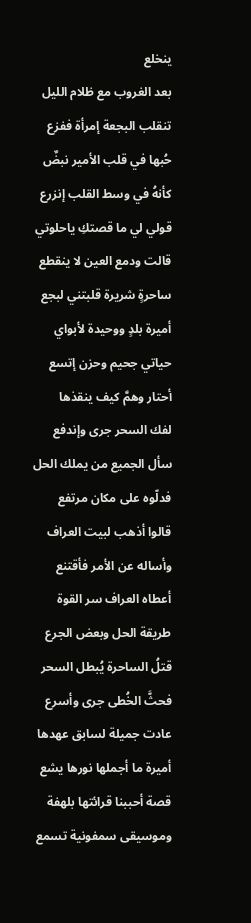ينخلع
بعد الغروب مع ظلام الليل
تنقلب البجعة إمرأة ففزع
حُبها في قلب الأمير نبضٌ
كأنهُ في وسط القلب إنزرع
قولي لي ما قصتكِ ياحلوتي
قالت ودمع العين لا ينقطع
ساحرةٍ شريرة قلبتني لبجع
أميرة بلدٍ ووحيدة لأبواي
حياتي جحيم وحزن إتسع
أحتار وهمَّ كيف ينقذها
لفك السحر جرى وإندفع
سأل الجميع من يملك الحل
فدلّوه على مكان مرتفع
قالوا أذهب لبيت العراف
وأساله عن الأمر فأقتنع
أعطاه العراف سر القوة
طريقة الحل وبعض الجرع
قتلُ الساحرة يُبطل السحر
فحثَّ الخُطى جرى وأسرع
عادت جميلة لسابق عهدها
أميرة ما أجملها نورها يشع
قصة أحببنا قرائتها بلهفة
وموسيقى سمفونية تسمع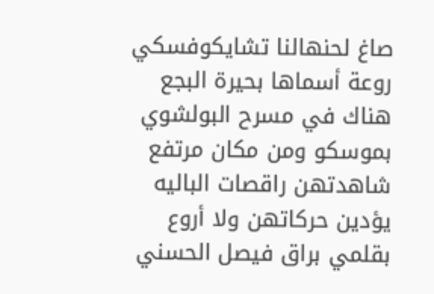صاغ لحنهالنا تشايكوفسكي
روعة أسماها بحيرة البجع
هناك في مسرح البولشوي
بموسكو ومن مكان مرتفع
شاهدتهن راقصات الباليه
يؤدين حركاتهن ولا أروع
بقلمي براق فيصل الحسني